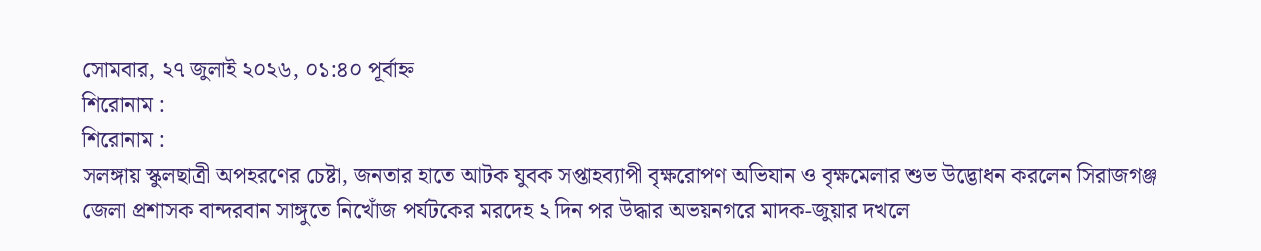সোমবার, ২৭ জুলাই ২০২৬, ০১:৪০ পূর্বাহ্ন
শিরোনাম :
শিরোনাম :
সলঙ্গায় স্কুলছাত্রী অপহরণের চেষ্টা, জনতার হাতে আটক যুবক সপ্তাহব্যাপী বৃক্ষরোপণ অভিযান ও বৃক্ষমেলার শুভ উদ্ভোধন করলেন সিরাজগঞ্জ জেলা প্রশাসক বান্দরবান সাঙ্গুতে নিখোঁজ পর্যটকের মরদেহ ২ দিন পর উদ্ধার অভয়নগরে মাদক-জুয়ার দখলে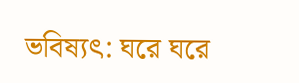ভবিষ্যৎ: ঘরে ঘরে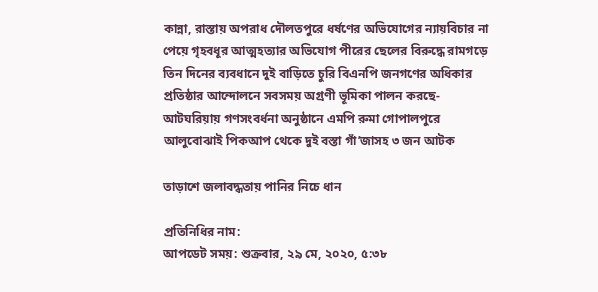কান্না, রাস্তায় অপরাধ দৌলতপুরে ধর্ষণের অভিযোগের ন্যায়বিচার না পেয়ে গৃহবধূর আত্মহত্যার অভিযোগ পীরের ছেলের বিরুদ্ধে রামগড়ে তিন দিনের ব্যবধানে দুই বাড়িতে চুরি বিএনপি জনগণের অধিকার প্রতিষ্ঠার আন্দোলনে সবসময় অগ্রণী ভূমিকা পালন করছে- আটঘরিয়ায় গণসংবর্ধনা অনুষ্ঠানে এমপি রুমা গোপালপুরে আলুবোঝাই পিকআপ থেকে দুই বস্তা গাঁ’জাসহ ৩ জন আটক

তাড়াশে জলাবদ্ধতায় পানির নিচে ধান

প্রতিনিধির নাম:
আপডেট সময়: শুক্রবার, ২৯ মে, ২০২০, ৫:৩৮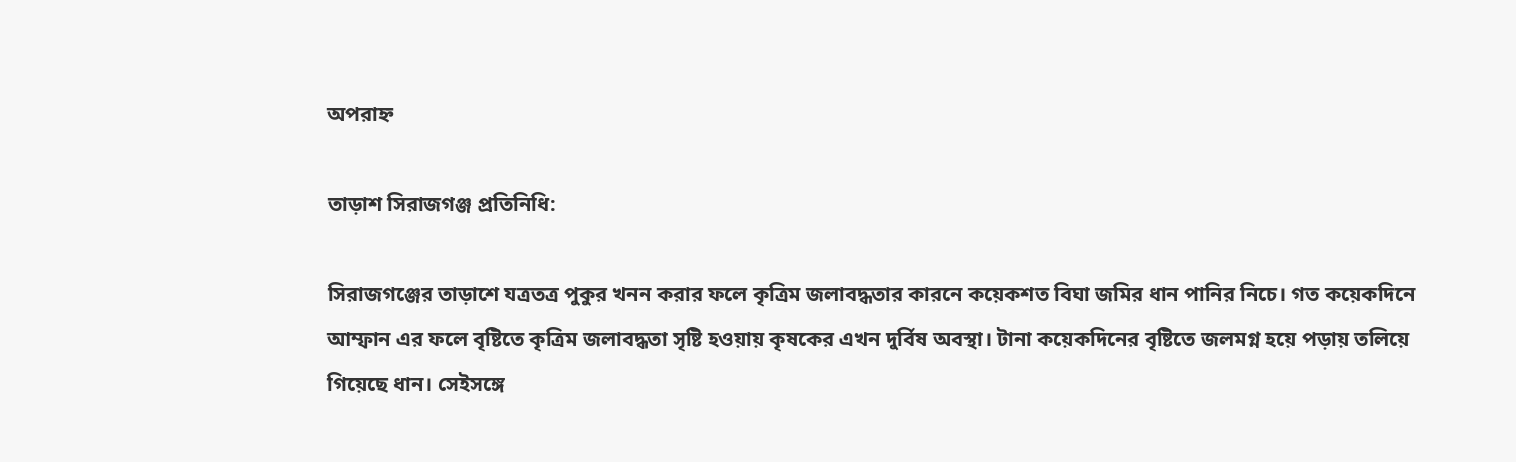অপরাহ্ন

তাড়াশ সিরাজগঞ্জ প্রতিনিধি:

সিরাজগঞ্জের তাড়াশে যত্রতত্র পুকুর খনন করার ফলে কৃত্রিম জলাবদ্ধতার কারনে কয়েকশত বিঘা জমির ধান পানির নিচে। গত কয়েকদিনে আম্ফান এর ফলে বৃষ্টিতে কৃত্রিম জলাবদ্ধতা সৃষ্টি হওয়ায় কৃষকের এখন দুর্বিষ অবস্থা। টানা কয়েকদিনের বৃষ্টিতে জলমগ্ন হয়ে পড়ায় তলিয়ে গিয়েছে ধান। সেইসঙ্গে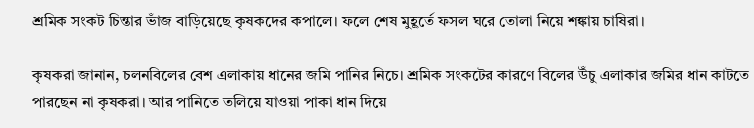শ্রমিক সংকট চিন্তার ভাঁজ বাড়িয়েছে কৃষকদের কপালে। ফলে শেষ মুহূর্তে ফসল ঘরে তোলা নিয়ে শঙ্কায় চাষিরা।

কৃষকরা জানান, চলনবিলের বেশ এলাকায় ধানের জমি পানির নিচে। শ্রমিক সংকটের কারণে বিলের উঁচু এলাকার জমির ধান কাটতে পারছেন না কৃষকরা। আর পানিতে তলিয়ে যাওয়া পাকা ধান দিয়ে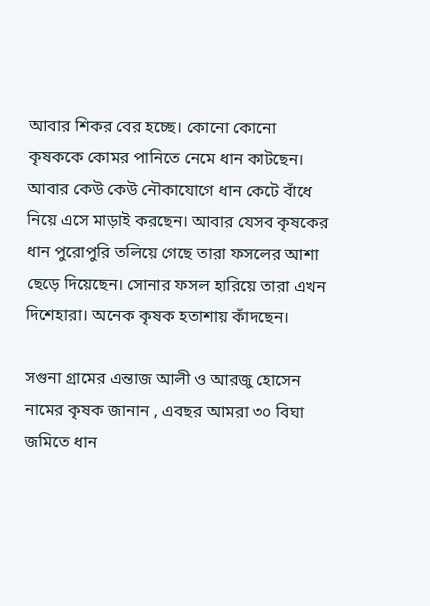আবার শিকর বের হচ্ছে। কোনো কোনো কৃষককে কোমর পানিতে নেমে ধান কাটছেন। আবার কেউ কেউ নৌকাযোগে ধান কেটে বাঁধে নিয়ে এসে মাড়াই করছেন। আবার যেসব কৃষকের ধান পুরোপুরি তলিয়ে গেছে তারা ফসলের আশা ছেড়ে দিয়েছেন। সোনার ফসল হারিয়ে তারা এখন দিশেহারা। অনেক কৃষক হতাশায় কাঁদছেন।

সগুনা গ্রামের এন্তাজ আলী ও আরজু হোসেন নামের কৃষক জানান , এবছর আমরা ৩০ বিঘা জমিতে ধান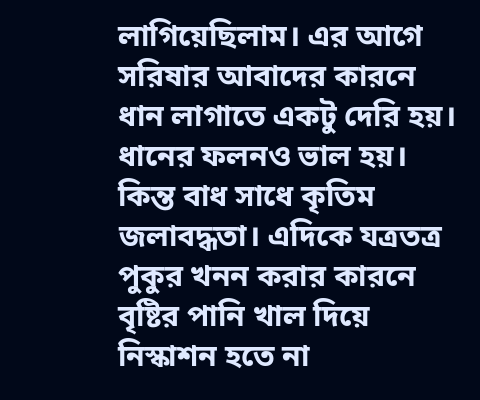লাগিয়েছিলাম। এর আগে সরিষার আবাদের কারনে ধান লাগাতে একটু দেরি হয়। ধানের ফলনও ভাল হয়। কিন্ত বাধ সাধে কৃতিম জলাবদ্ধতা। এদিকে যত্রতত্র পুকুর খনন করার কারনে বৃষ্টির পানি খাল দিয়ে নিস্কাশন হতে না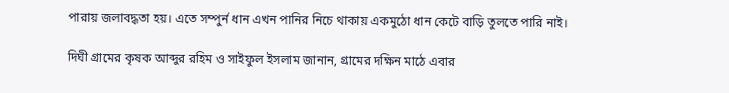পারায় জলাবদ্ধতা হয়। এতে সম্পুর্ন ধান এখন পানির নিচে থাকায় একমুঠো ধান কেটে বাড়ি তুলতে পারি নাই।

দিঘী গ্রামের কৃষক আব্দুর রহিম ও সাইফুল ইসলাম জানান, গ্রামের দক্ষিন মাঠে এবার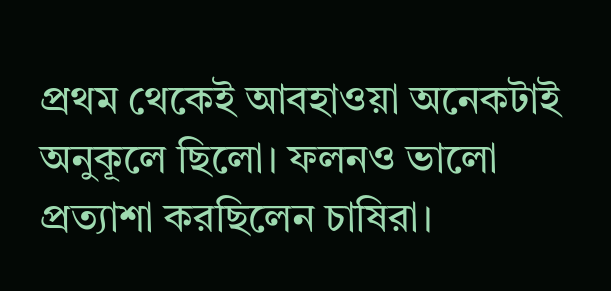প্রথম থেকেই আবহাওয়া অনেকটাই অনুকূলে ছিলো। ফলনও ভালো প্রত্যাশা করছিলেন চাষিরা।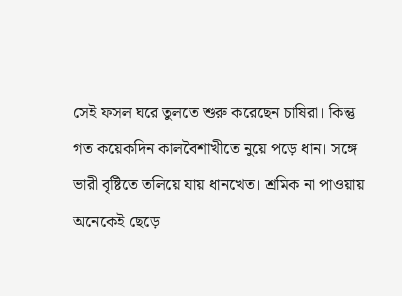সেই ফসল ঘরে তুলতে শুরু করেছেন চাষিরা। কিন্তু গত কয়েকদিন কালবৈশাখীতে নুয়ে পড়ে ধান। সঙ্গে ভারী বৃষ্টিতে তলিয়ে যায় ধানখেত। শ্রমিক না পাওয়ায় অনেকেই ছেড়ে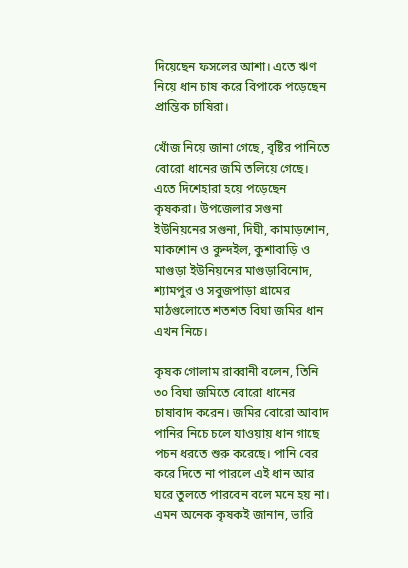দিয়েছেন ফসলের আশা। এতে ঋণ নিয়ে ধান চাষ করে বিপাকে পড়েছেন প্রান্তিক চাষিরা।

খোঁজ নিয়ে জানা গেছে, বৃষ্টির পানিতে বোরো ধানের জমি তলিয়ে গেছে। এতে দিশেহারা হয়ে পড়েছেন কৃষকরা। উপজেলার সগুনা ইউনিয়নের সগুনা, দিঘী, কামাড়শোন, মাকশোন ও কুন্দইল, কুশাবাড়ি ও মাগুড়া ইউনিয়নের মাগুড়াবিনোদ, শ্যামপুর ও সবুজপাড়া গ্রামের মাঠগুলোতে শতশত বিঘা জমির ধান এখন নিচে।

কৃষক গোলাম রাব্বানী বলেন, তিনি ৩০ বিঘা জমিতে বোরো ধানের চাষাবাদ করেন। জমির বোরো আবাদ পানির নিচে চলে যাওয়ায় ধান গাছে পচন ধরতে শুরু করেছে। পানি বের করে দিতে না পারলে এই ধান আর ঘরে তুলতে পারবেন বলে মনে হয় না। এমন অনেক কৃষকই জানান, ভারি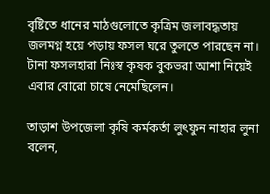বৃষ্টিতে ধানের মাঠগুলোতে কৃত্রিম জলাবদ্ধতায় জলমগ্ন হয়ে পড়ায় ফসল ঘরে তুলতে পারছেন না। টানা ফসলহারা নিঃস্ব কৃষক বুকভরা আশা নিয়েই এবার বোরো চাষে নেমেছিলেন।

তাড়াশ উপজেলা কৃষি কর্মকর্তা লুৎফুন নাহার লুনা বলেন,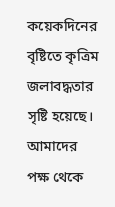কয়েকদিনের বৃষ্টিতে কৃত্রিম জলাবদ্ধতার সৃষ্টি হয়েছে। আমাদের পক্ষ থেকে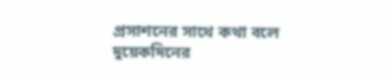প্রসাশনের সাথে কথা বলে দুয়েকদিনের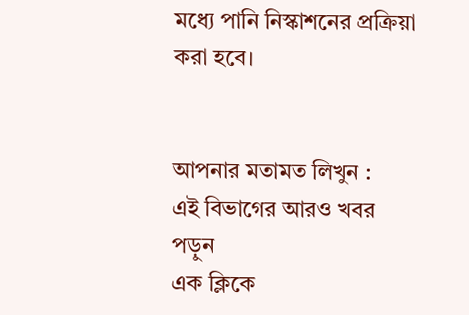মধ্যে পানি নিস্কাশনের প্রক্রিয়া করা হবে।


আপনার মতামত লিখুন :
এই বিভাগের আরও খবর পড়ুন
এক ক্লিকে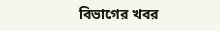বিভাগের খবর